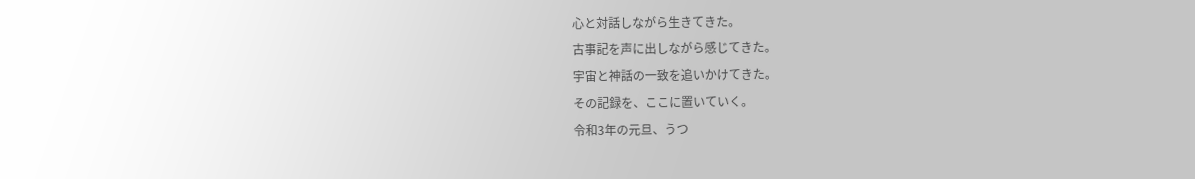心と対話しながら生きてきた。
古事記を声に出しながら感じてきた。
宇宙と神話の一致を追いかけてきた。
その記録を、ここに置いていく。
令和3年の元旦、うつ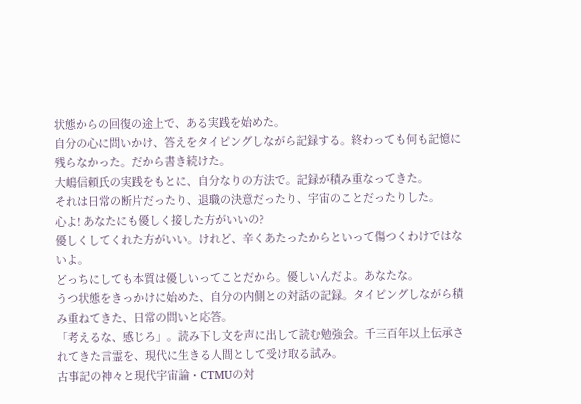状態からの回復の途上で、ある実践を始めた。
自分の心に問いかけ、答えをタイピングしながら記録する。終わっても何も記憶に残らなかった。だから書き続けた。
大嶋信頼氏の実践をもとに、自分なりの方法で。記録が積み重なってきた。
それは日常の断片だったり、退職の決意だったり、宇宙のことだったりした。
心よ! あなたにも優しく接した方がいいの?
優しくしてくれた方がいい。けれど、辛くあたったからといって傷つくわけではないよ。
どっちにしても本質は優しいってことだから。優しいんだよ。あなたな。
うつ状態をきっかけに始めた、自分の内側との対話の記録。タイピングしながら積み重ねてきた、日常の問いと応答。
「考えるな、感じろ」。読み下し文を声に出して読む勉強会。千三百年以上伝承されてきた言霊を、現代に生きる人間として受け取る試み。
古事記の神々と現代宇宙論・CTMUの対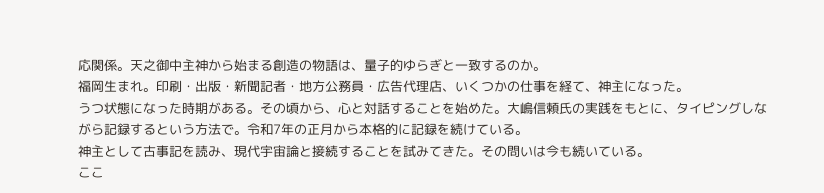応関係。天之御中主神から始まる創造の物語は、量子的ゆらぎと一致するのか。
福岡生まれ。印刷・出版・新聞記者・地方公務員・広告代理店、いくつかの仕事を経て、神主になった。
うつ状態になった時期がある。その頃から、心と対話することを始めた。大嶋信頼氏の実践をもとに、タイピングしながら記録するという方法で。令和7年の正月から本格的に記録を続けている。
神主として古事記を読み、現代宇宙論と接続することを試みてきた。その問いは今も続いている。
ここ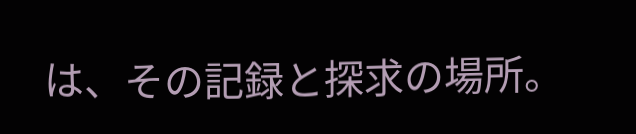は、その記録と探求の場所。